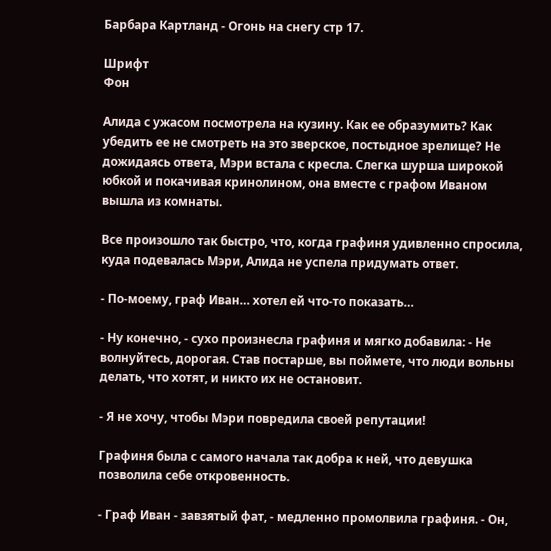Барбара Картланд - Огонь на снегу стр 17.

Шрифт
Фон

Алида с ужасом посмотрела на кузину. Как ее образумить? Как убедить ее не смотреть на это зверское, постыдное зрелище? Не дожидаясь ответа, Мэри встала с кресла. Слегка шурша широкой юбкой и покачивая кринолином, она вместе с графом Иваном вышла из комнаты.

Все произошло так быстро, что, когда графиня удивленно спросила, куда подевалась Мэри, Алида не успела придумать ответ.

- По-моему, граф Иван… хотел ей что-то показать…

- Ну конечно, - сухо произнесла графиня и мягко добавила: - Не волнуйтесь, дорогая. Став постарше, вы поймете, что люди вольны делать, что хотят, и никто их не остановит.

- Я не хочу, чтобы Мэри повредила своей репутации!

Графиня была с самого начала так добра к ней, что девушка позволила себе откровенность.

- Граф Иван - завзятый фат, - медленно промолвила графиня. - Он,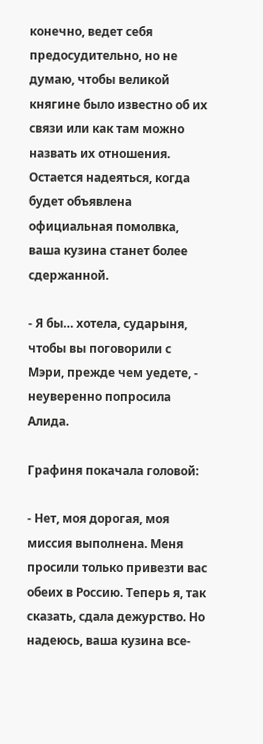конечно, ведет себя предосудительно, но не думаю, чтобы великой княгине было известно об их связи или как там можно назвать их отношения. Остается надеяться, когда будет объявлена официальная помолвка, ваша кузина станет более сдержанной.

- Я бы… хотела, сударыня, чтобы вы поговорили с Мэри, прежде чем уедете, - неуверенно попросила Алида.

Графиня покачала головой:

- Нет, моя дорогая, моя миссия выполнена. Меня просили только привезти вас обеих в Россию. Теперь я, так сказать, сдала дежурство. Но надеюсь, ваша кузина все-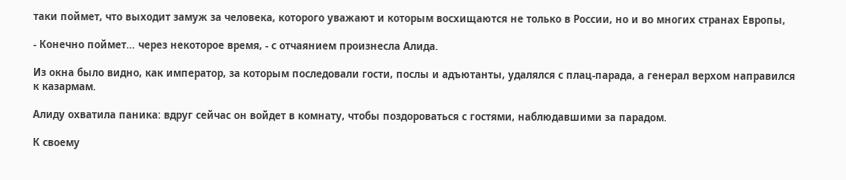таки поймет, что выходит замуж за человека, которого уважают и которым восхищаются не только в России, но и во многих странах Европы,

- Конечно поймет… через некоторое время, - с отчаянием произнесла Алида.

Из окна было видно, как император, за которым последовали гости, послы и адъютанты, удалялся с плац-парада, а генерал верхом направился к казармам.

Алиду охватила паника: вдруг сейчас он войдет в комнату, чтобы поздороваться с гостями, наблюдавшими за парадом.

К своему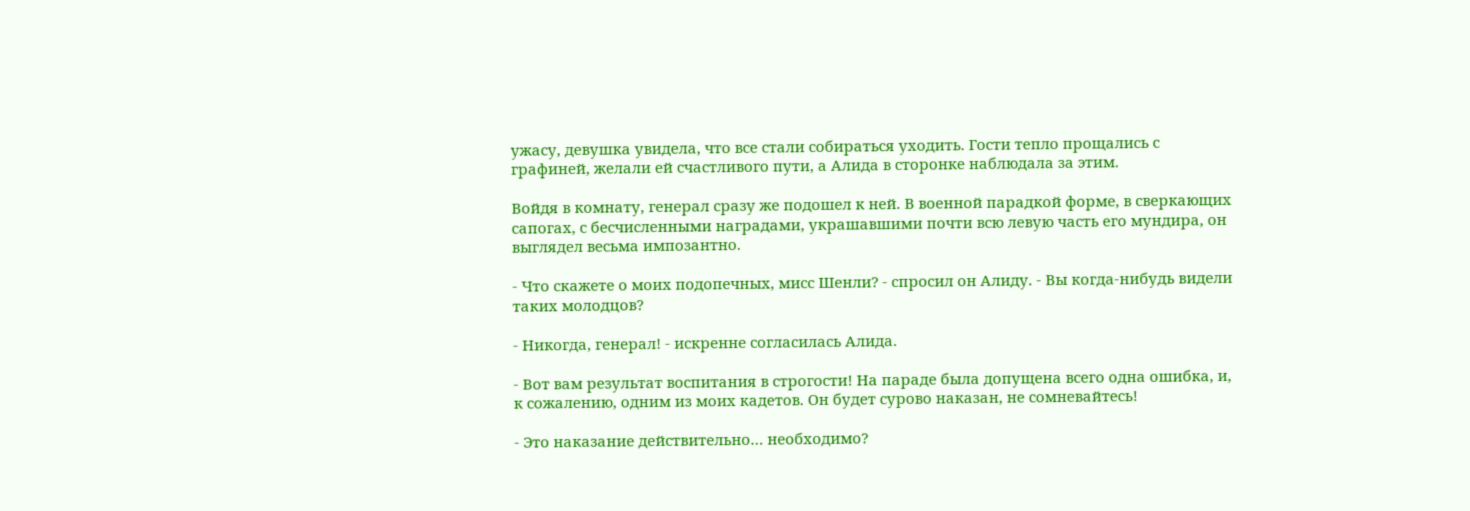ужасу, девушка увидела, что все стали собираться уходить. Гости тепло прощались с графиней, желали ей счастливого пути, а Алида в сторонке наблюдала за этим.

Войдя в комнату, генерал сразу же подошел к ней. В военной парадкой форме, в сверкающих сапогах, с бесчисленными наградами, украшавшими почти всю левую часть его мундира, он выглядел весьма импозантно.

- Что скажете о моих подопечных, мисс Шенли? - спросил он Алиду. - Вы когда-нибудь видели таких молодцов?

- Никогда, генерал! - искренне согласилась Алида.

- Вот вам результат воспитания в строгости! На параде была допущена всего одна ошибка, и, к сожалению, одним из моих кадетов. Он будет сурово наказан, не сомневайтесь!

- Это наказание действительно… необходимо?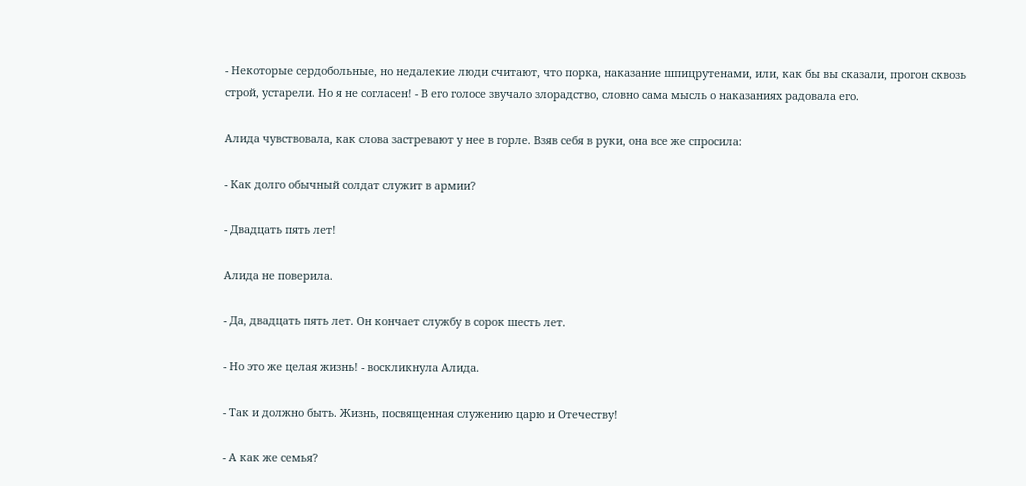- Некоторые сердобольные, но недалекие люди считают, что порка, наказание шпицрутенами, или, как бы вы сказали, прогон сквозь строй, устарели. Но я не согласен! - В его голосе звучало злорадство, словно сама мысль о наказаниях радовала его.

Алида чувствовала, как слова застревают у нее в горле. Взяв себя в руки, она все же спросила:

- Как долго обычный солдат служит в армии?

- Двадцать пять лет!

Алида не поверила.

- Да, двадцать пять лет. Он кончает службу в сорок шесть лет.

- Но это же целая жизнь! - воскликнула Алида.

- Так и должно быть. Жизнь, посвященная служению царю и Отечеству!

- А как же семья?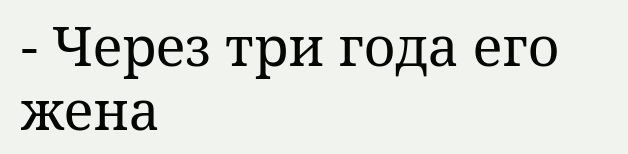- Через три года его жена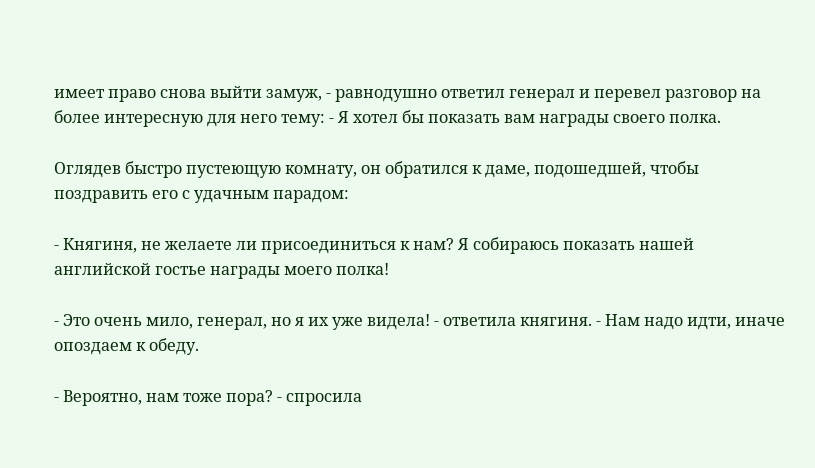имеет право снова выйти замуж, - равнодушно ответил генерал и перевел разговор на более интересную для него тему: - Я хотел бы показать вам награды своего полка.

Оглядев быстро пустеющую комнату, он обратился к даме, подошедшей, чтобы поздравить его с удачным парадом:

- Княгиня, не желаете ли присоединиться к нам? Я собираюсь показать нашей английской гостье награды моего полка!

- Это очень мило, генерал, но я их уже видела! - ответила княгиня. - Нам надо идти, иначе опоздаем к обеду.

- Вероятно, нам тоже пора? - спросила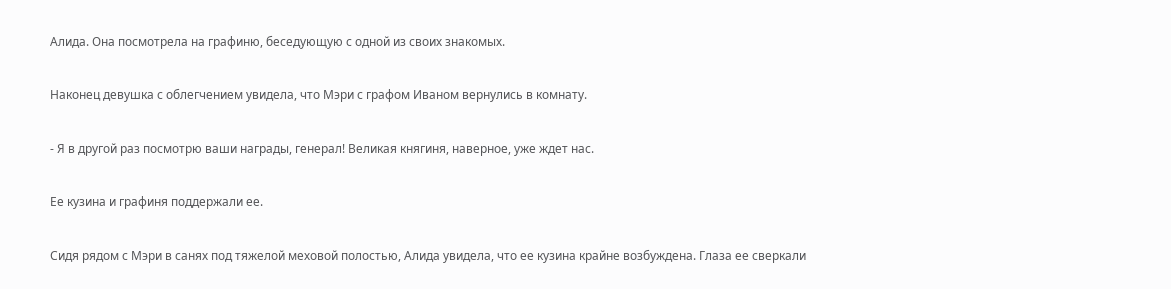Алида. Она посмотрела на графиню, беседующую с одной из своих знакомых.

Наконец девушка с облегчением увидела, что Мэри с графом Иваном вернулись в комнату.

- Я в другой раз посмотрю ваши награды, генерал! Великая княгиня, наверное, уже ждет нас.

Ее кузина и графиня поддержали ее.

Сидя рядом с Мэри в санях под тяжелой меховой полостью, Алида увидела, что ее кузина крайне возбуждена. Глаза ее сверкали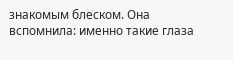знакомым блеском. Она вспомнила: именно такие глаза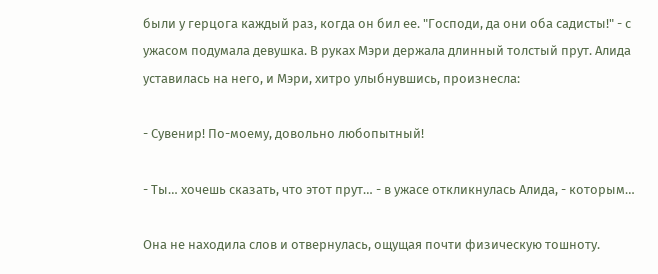были у герцога каждый раз, когда он бил ее. "Господи, да они оба садисты!" - с ужасом подумала девушка. В руках Мэри держала длинный толстый прут. Алида уставилась на него, и Мэри, хитро улыбнувшись, произнесла:

- Сувенир! По-моему, довольно любопытный!

- Ты… хочешь сказать, что этот прут… - в ужасе откликнулась Алида, - которым…

Она не находила слов и отвернулась, ощущая почти физическую тошноту.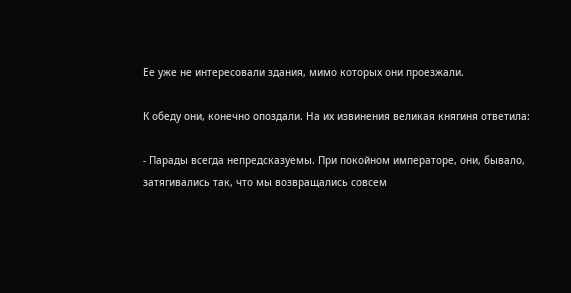Ее уже не интересовали здания, мимо которых они проезжали.

К обеду они, конечно опоздали. На их извинения великая княгиня ответила:

- Парады всегда непредсказуемы. При покойном императоре, они, бывало, затягивались так, что мы возвращались совсем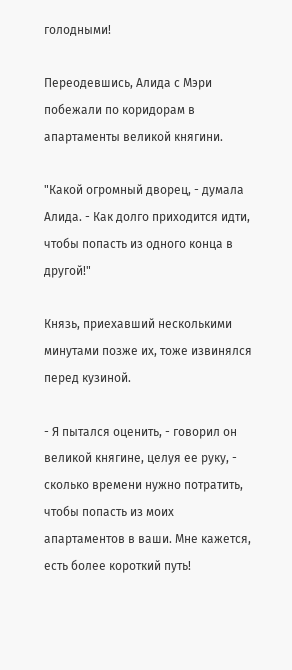голодными!

Переодевшись, Алида с Мэри побежали по коридорам в апартаменты великой княгини.

"Какой огромный дворец, - думала Алида. - Как долго приходится идти, чтобы попасть из одного конца в другой!"

Князь, приехавший несколькими минутами позже их, тоже извинялся перед кузиной.

- Я пытался оценить, - говорил он великой княгине, целуя ее руку, - сколько времени нужно потратить, чтобы попасть из моих апартаментов в ваши. Мне кажется, есть более короткий путь!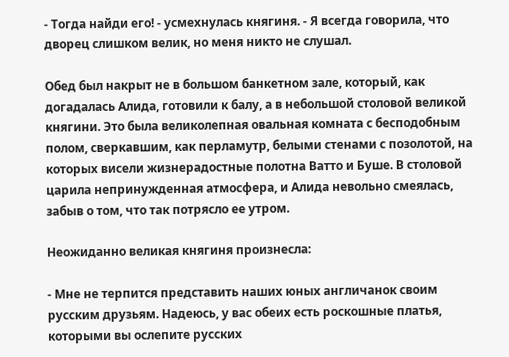- Тогда найди его! - усмехнулась княгиня. - Я всегда говорила, что дворец слишком велик, но меня никто не слушал.

Обед был накрыт не в большом банкетном зале, который, как догадалась Алида, готовили к балу, а в небольшой столовой великой княгини. Это была великолепная овальная комната с бесподобным полом, сверкавшим, как перламутр, белыми стенами с позолотой, на которых висели жизнерадостные полотна Ватто и Буше. В столовой царила непринужденная атмосфера, и Алида невольно смеялась, забыв о том, что так потрясло ее утром.

Неожиданно великая княгиня произнесла:

- Мне не терпится представить наших юных англичанок своим русским друзьям. Надеюсь, у вас обеих есть роскошные платья, которыми вы ослепите русских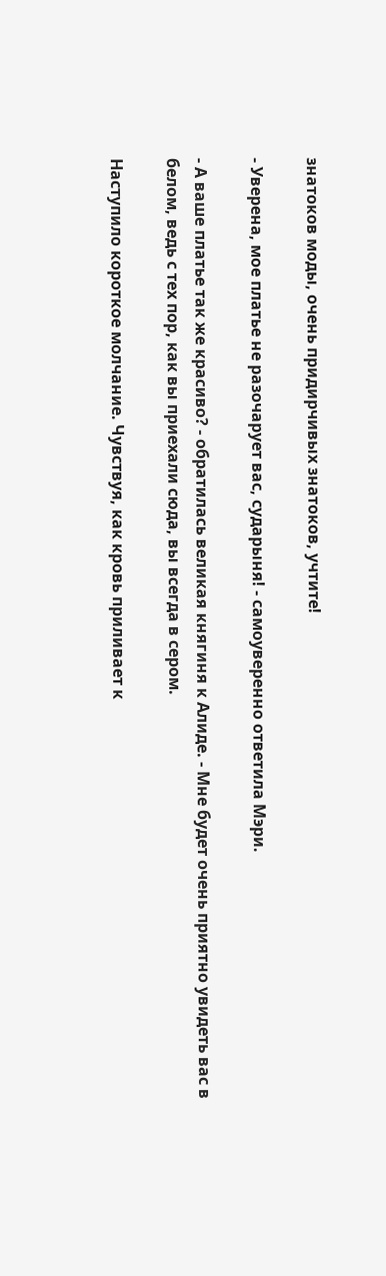знатоков моды, очень придирчивых знатоков, учтите!

- Уверена, мое платье не разочарует вас, сударыня! - самоуверенно ответила Мэри.

- А ваше платье так же красиво? - обратилась великая княгиня к Алиде. - Мне будет очень приятно увидеть вас в белом, ведь с тех пор, как вы приехали сюда, вы всегда в сером.

Наступило короткое молчание. Чувствуя, как кровь приливает к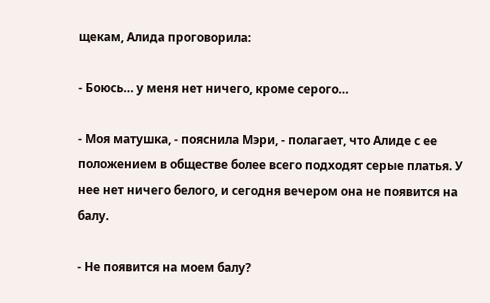щекам, Алида проговорила:

- Боюсь… у меня нет ничего, кроме серого…

- Моя матушка, - пояснила Мэри, - полагает, что Алиде с ее положением в обществе более всего подходят серые платья. У нее нет ничего белого, и сегодня вечером она не появится на балу.

- Не появится на моем балу?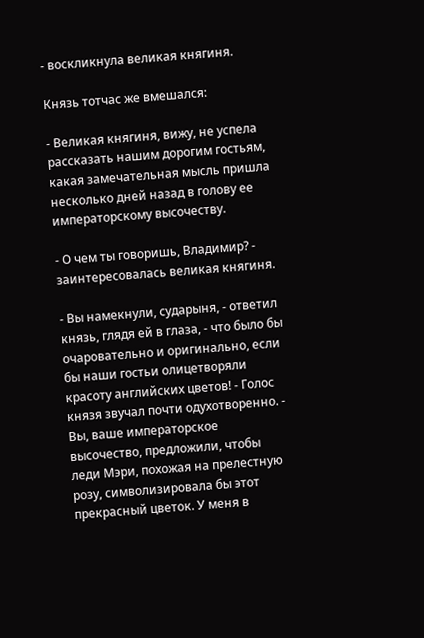- воскликнула великая княгиня.

Князь тотчас же вмешался:

- Великая княгиня, вижу, не успела рассказать нашим дорогим гостьям, какая замечательная мысль пришла несколько дней назад в голову ее императорскому высочеству.

- О чем ты говоришь, Владимир? - заинтересовалась великая княгиня.

- Вы намекнули, сударыня, - ответил князь, глядя ей в глаза, - что было бы очаровательно и оригинально, если бы наши гостьи олицетворяли красоту английских цветов! - Голос князя звучал почти одухотворенно. - Вы, ваше императорское высочество, предложили, чтобы леди Мэри, похожая на прелестную розу, символизировала бы этот прекрасный цветок. У меня в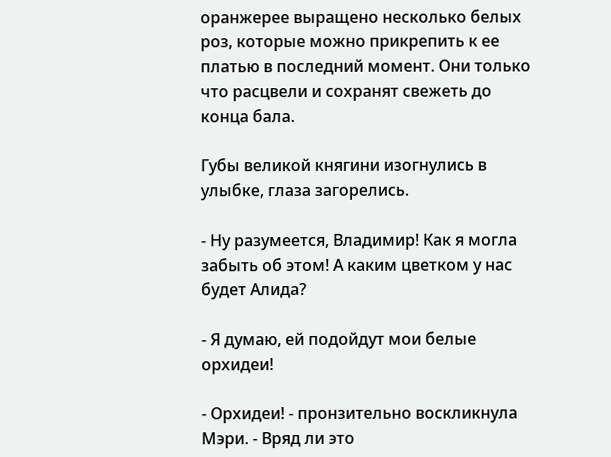оранжерее выращено несколько белых роз, которые можно прикрепить к ее платью в последний момент. Они только что расцвели и сохранят свежеть до конца бала.

Губы великой княгини изогнулись в улыбке, глаза загорелись.

- Ну разумеется, Владимир! Как я могла забыть об этом! А каким цветком у нас будет Алида?

- Я думаю, ей подойдут мои белые орхидеи!

- Орхидеи! - пронзительно воскликнула Мэри. - Вряд ли это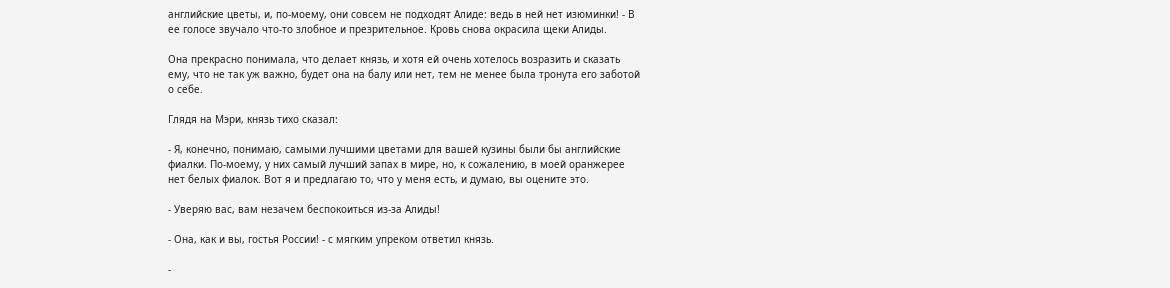английские цветы, и, по-моему, они совсем не подходят Алиде: ведь в ней нет изюминки! - В ее голосе звучало что-то злобное и презрительное. Кровь снова окрасила щеки Алиды.

Она прекрасно понимала, что делает князь, и хотя ей очень хотелось возразить и сказать ему, что не так уж важно, будет она на балу или нет, тем не менее была тронута его заботой о себе.

Глядя на Мэри, князь тихо сказал:

- Я, конечно, понимаю, самыми лучшими цветами для вашей кузины были бы английские фиалки. По-моему, у них самый лучший запах в мире, но, к сожалению, в моей оранжерее нет белых фиалок. Вот я и предлагаю то, что у меня есть, и думаю, вы оцените это.

- Уверяю вас, вам незачем беспокоиться из-за Алиды!

- Она, как и вы, гостья России! - с мягким упреком ответил князь.

-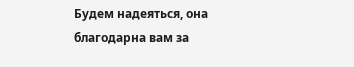Будем надеяться, она благодарна вам за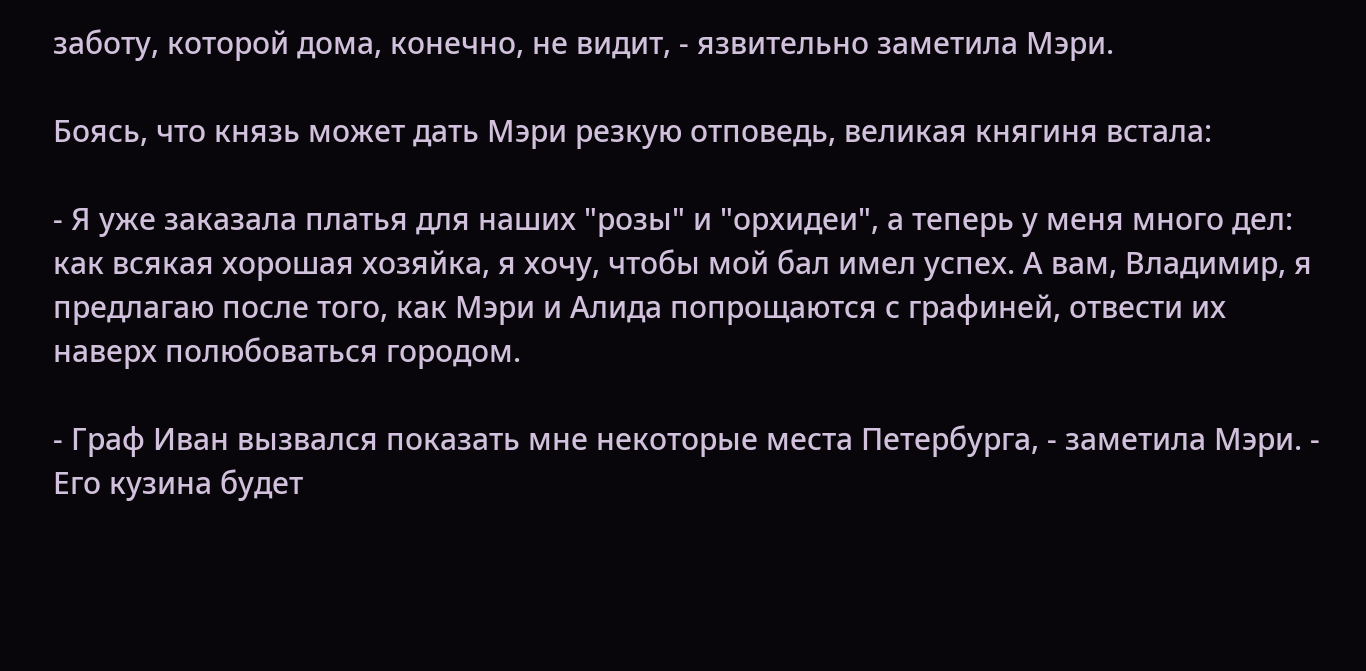заботу, которой дома, конечно, не видит, - язвительно заметила Мэри.

Боясь, что князь может дать Мэри резкую отповедь, великая княгиня встала:

- Я уже заказала платья для наших "розы" и "орхидеи", а теперь у меня много дел: как всякая хорошая хозяйка, я хочу, чтобы мой бал имел успех. А вам, Владимир, я предлагаю после того, как Мэри и Алида попрощаются с графиней, отвести их наверх полюбоваться городом.

- Граф Иван вызвался показать мне некоторые места Петербурга, - заметила Мэри. - Его кузина будет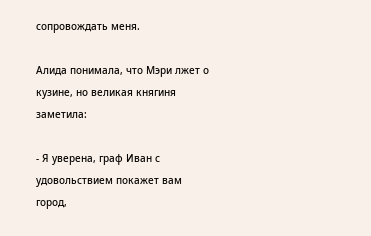сопровождать меня.

Алида понимала, что Мэри лжет о кузине, но великая княгиня заметила:

- Я уверена, граф Иван с удовольствием покажет вам город,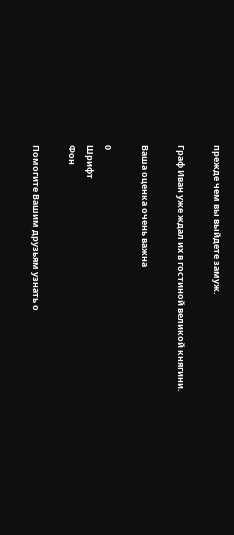прежде чем вы выйдете замуж.

Граф Иван уже ждал их в гостиной великой княгини.

Ваша оценка очень важна

0
Шрифт
Фон

Помогите Вашим друзьям узнать о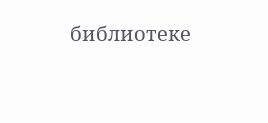библиотеке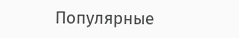Популярные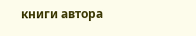книги автора